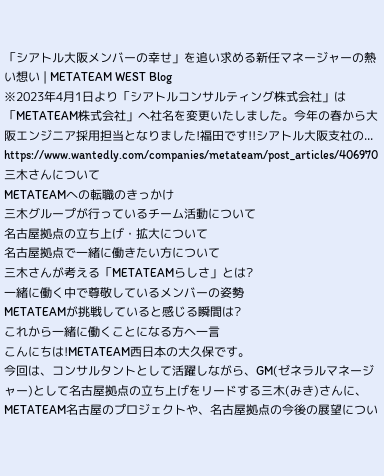「シアトル大阪メンバーの幸せ」を追い求める新任マネージャーの熱い想い | METATEAM WEST Blog
※2023年4月1日より「シアトルコンサルティング株式会社」は「METATEAM株式会社」へ社名を変更いたしました。今年の春から大阪エンジニア採用担当となりました!福田です!!シアトル大阪支社の...
https://www.wantedly.com/companies/metateam/post_articles/406970
三木さんについて
METATEAMへの転職のきっかけ
三木グループが行っているチーム活動について
名古屋拠点の立ち上げ・拡大について
名古屋拠点で一緒に働きたい方について
三木さんが考える「METATEAMらしさ」とは?
一緒に働く中で尊敬しているメンバーの姿勢
METATEAMが挑戦していると感じる瞬間は?
これから一緒に働くことになる方へ一言
こんにちは!METATEAM西日本の大久保です。
今回は、コンサルタントとして活躍しながら、GM(ゼネラルマネージャー)として名古屋拠点の立ち上げをリードする三木(みき)さんに、
METATEAM名古屋のプロジェクトや、名古屋拠点の今後の展望につい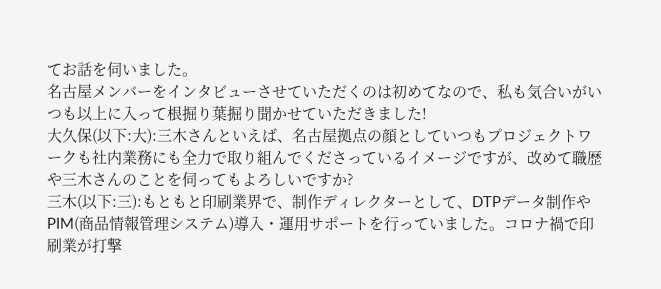てお話を伺いました。
名古屋メンバーをインタビューさせていただくのは初めてなので、私も気合いがいつも以上に入って根掘り葉掘り聞かせていただきました!
大久保(以下:大):三木さんといえば、名古屋拠点の顔としていつもプロジェクトワークも社内業務にも全力で取り組んでくださっているイメージですが、改めて職歴や三木さんのことを伺ってもよろしいですか?
三木(以下:三):もともと印刷業界で、制作ディレクターとして、DTPデータ制作やPIM(商品情報管理システム)導入・運用サポートを行っていました。コロナ禍で印刷業が打撃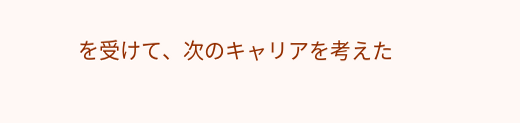を受けて、次のキャリアを考えた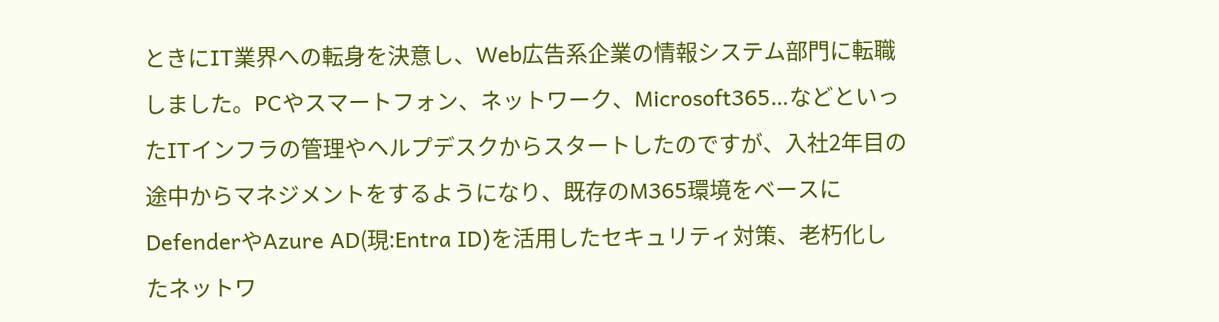ときにIT業界への転身を決意し、Web広告系企業の情報システム部門に転職しました。PCやスマートフォン、ネットワーク、Microsoft365…などといったITインフラの管理やヘルプデスクからスタートしたのですが、入社2年目の途中からマネジメントをするようになり、既存のM365環境をベースにDefenderやAzure AD(現:Entra ID)を活用したセキュリティ対策、老朽化したネットワ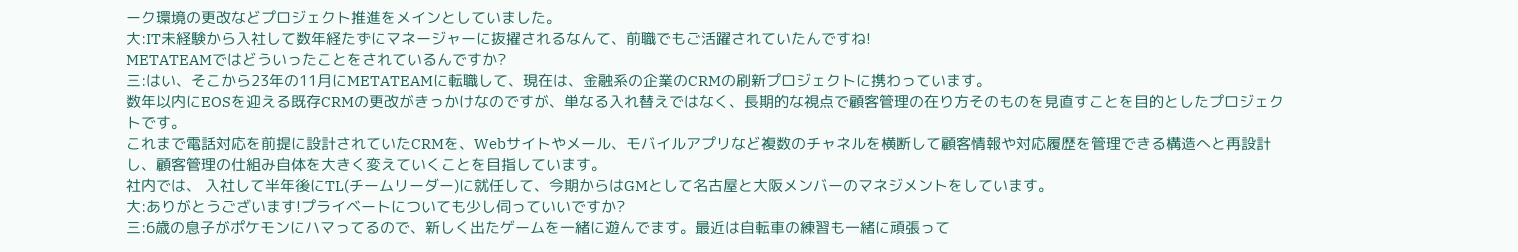ーク環境の更改などプロジェクト推進をメインとしていました。
大:IT未経験から入社して数年経たずにマネージャーに抜擢されるなんて、前職でもご活躍されていたんですね!
METATEAMではどういったことをされているんですか?
三:はい、そこから23年の11月にMETATEAMに転職して、現在は、金融系の企業のCRMの刷新プロジェクトに携わっています。
数年以内にEOSを迎える既存CRMの更改がきっかけなのですが、単なる入れ替えではなく、長期的な視点で顧客管理の在り方そのものを見直すことを目的としたプロジェクトです。
これまで電話対応を前提に設計されていたCRMを、Webサイトやメール、モバイルアプリなど複数のチャネルを横断して顧客情報や対応履歴を管理できる構造へと再設計し、顧客管理の仕組み自体を大きく変えていくことを目指しています。
社内では、 入社して半年後にTL(チームリーダー)に就任して、今期からはGMとして名古屋と大阪メンバーのマネジメントをしています。
大:ありがとうございます!プライベートについても少し伺っていいですか?
三:6歳の息子がポケモンにハマってるので、新しく出たゲームを一緒に遊んでます。最近は自転車の練習も一緒に頑張って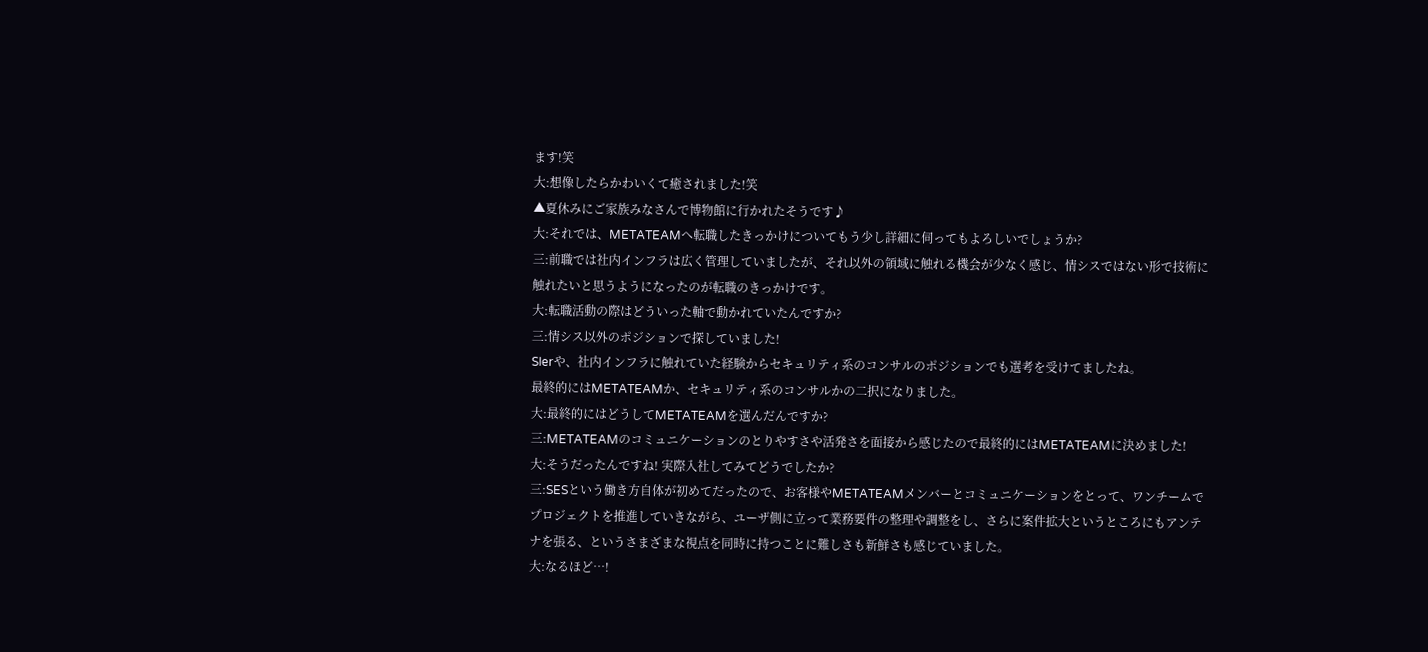ます!笑
大:想像したらかわいくて癒されました!笑
▲夏休みにご家族みなさんで博物館に行かれたそうです♪
大:それでは、METATEAMへ転職したきっかけについてもう少し詳細に伺ってもよろしいでしょうか?
三:前職では社内インフラは広く管理していましたが、それ以外の領域に触れる機会が少なく感じ、情シスではない形で技術に触れたいと思うようになったのが転職のきっかけです。
大:転職活動の際はどういった軸で動かれていたんですか?
三:情シス以外のポジションで探していました!
SIerや、社内インフラに触れていた経験からセキュリティ系のコンサルのポジションでも選考を受けてましたね。
最終的にはMETATEAMか、セキュリティ系のコンサルかの二択になりました。
大:最終的にはどうしてMETATEAMを選んだんですか?
三:METATEAMのコミュニケーションのとりやすさや活発さを面接から感じたので最終的にはMETATEAMに決めました!
大:そうだったんですね! 実際入社してみてどうでしたか?
三:SESという働き方自体が初めてだったので、お客様やMETATEAMメンバーとコミュニケーションをとって、ワンチームでプロジェクトを推進していきながら、ユーザ側に立って業務要件の整理や調整をし、さらに案件拡大というところにもアンテナを張る、というさまざまな視点を同時に持つことに難しさも新鮮さも感じていました。
大:なるほど…!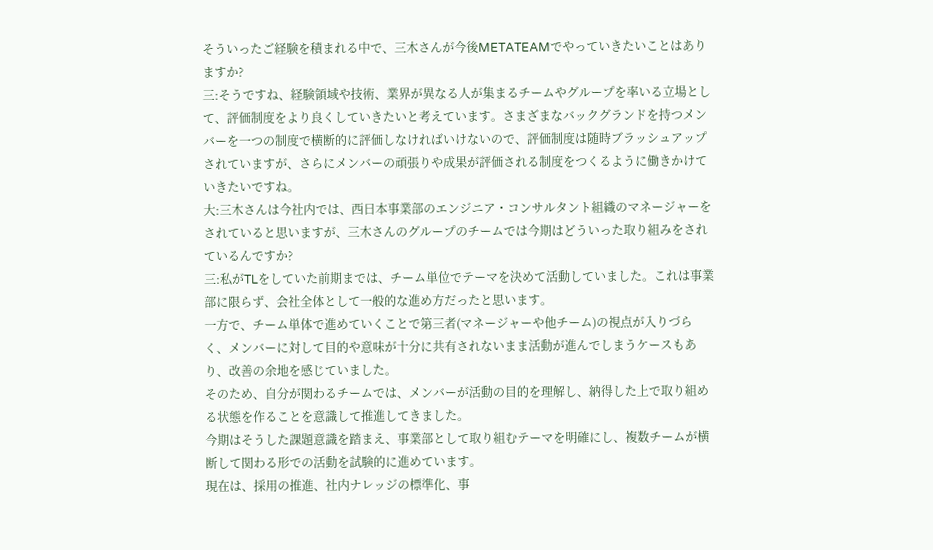そういったご経験を積まれる中で、三木さんが今後METATEAMでやっていきたいことはありますか?
三:そうですね、経験領域や技術、業界が異なる人が集まるチームやグループを率いる立場として、評価制度をより良くしていきたいと考えています。さまざまなバックグランドを持つメンバーを一つの制度で横断的に評価しなければいけないので、評価制度は随時ブラッシュアップされていますが、さらにメンバーの頑張りや成果が評価される制度をつくるように働きかけていきたいですね。
大:三木さんは今社内では、西日本事業部のエンジニア・コンサルタント組織のマネージャーをされていると思いますが、三木さんのグループのチームでは今期はどういった取り組みをされているんですか?
三:私がTLをしていた前期までは、チーム単位でテーマを決めて活動していました。これは事業部に限らず、会社全体として一般的な進め方だったと思います。
一方で、チーム単体で進めていくことで第三者(マネージャーや他チーム)の視点が入りづらく、メンバーに対して目的や意味が十分に共有されないまま活動が進んでしまうケースもあり、改善の余地を感じていました。
そのため、自分が関わるチームでは、メンバーが活動の目的を理解し、納得した上で取り組める状態を作ることを意識して推進してきました。
今期はそうした課題意識を踏まえ、事業部として取り組むテーマを明確にし、複数チームが横断して関わる形での活動を試験的に進めています。
現在は、採用の推進、社内ナレッジの標準化、事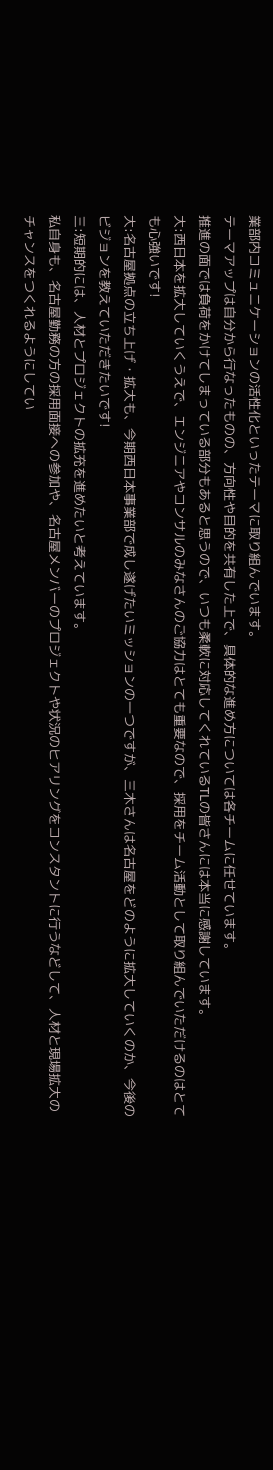業部内コミュニケーションの活性化といったテーマに取り組んでいます。
テーマアップは自分から行なったものの、方向性や目的を共有した上で、具体的な進め方については各チームに任せています。
推進の面では負荷をかけてしまっている部分もあると思うので、いつも柔軟に対応してくれているTLの皆さんには本当に感謝しています。
大:西日本を拡大していくうえで、エンジニアやコンサルのみなさんのご協力はとても重要なので、採用をチーム活動として取り組んでいただけるのはとても心強いです!
大:名古屋拠点の立ち上げ・拡大も、今期西日本事業部で成し遂げたいミッションの一つですが、三木さんは名古屋をどのように拡大していくのか、今後のビジョンを教えていただきたいです!
三:短期的には、人材とプロジェクトの拡充を進めたいと考えています。
私自身も、名古屋勤務の方の採用面接への参加や、名古屋メンバーのプロジェクトや状況のヒアリングをコンスタントに行うなどして、人材と現場拡大のチャンスをつくれるようにしてい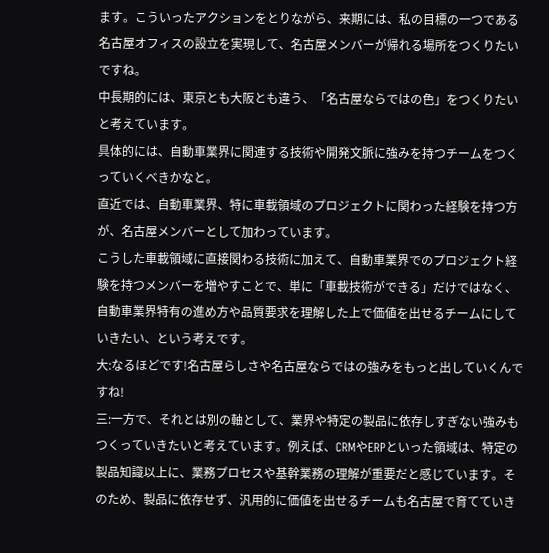ます。こういったアクションをとりながら、来期には、私の目標の一つである名古屋オフィスの設立を実現して、名古屋メンバーが帰れる場所をつくりたいですね。
中長期的には、東京とも大阪とも違う、「名古屋ならではの色」をつくりたいと考えています。
具体的には、自動車業界に関連する技術や開発文脈に強みを持つチームをつくっていくべきかなと。
直近では、自動車業界、特に車載領域のプロジェクトに関わった経験を持つ方が、名古屋メンバーとして加わっています。
こうした車載領域に直接関わる技術に加えて、自動車業界でのプロジェクト経験を持つメンバーを増やすことで、単に「車載技術ができる」だけではなく、自動車業界特有の進め方や品質要求を理解した上で価値を出せるチームにしていきたい、という考えです。
大:なるほどです!名古屋らしさや名古屋ならではの強みをもっと出していくんですね!
三:一方で、それとは別の軸として、業界や特定の製品に依存しすぎない強みもつくっていきたいと考えています。例えば、CRMやERPといった領域は、特定の製品知識以上に、業務プロセスや基幹業務の理解が重要だと感じています。そのため、製品に依存せず、汎用的に価値を出せるチームも名古屋で育てていき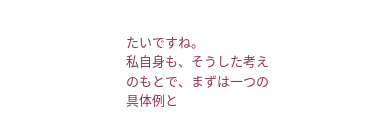たいですね。
私自身も、そうした考えのもとで、まずは一つの具体例と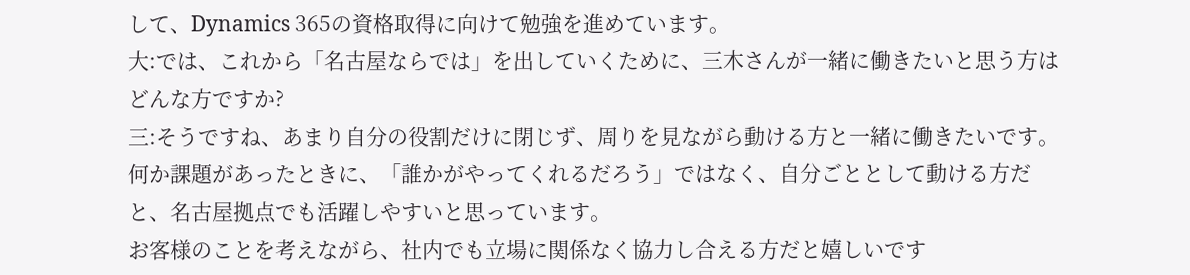して、Dynamics 365の資格取得に向けて勉強を進めています。
大:では、これから「名古屋ならでは」を出していくために、三木さんが一緒に働きたいと思う方はどんな方ですか?
三:そうですね、あまり自分の役割だけに閉じず、周りを見ながら動ける方と一緒に働きたいです。
何か課題があったときに、「誰かがやってくれるだろう」ではなく、自分ごととして動ける方だと、名古屋拠点でも活躍しやすいと思っています。
お客様のことを考えながら、社内でも立場に関係なく協力し合える方だと嬉しいです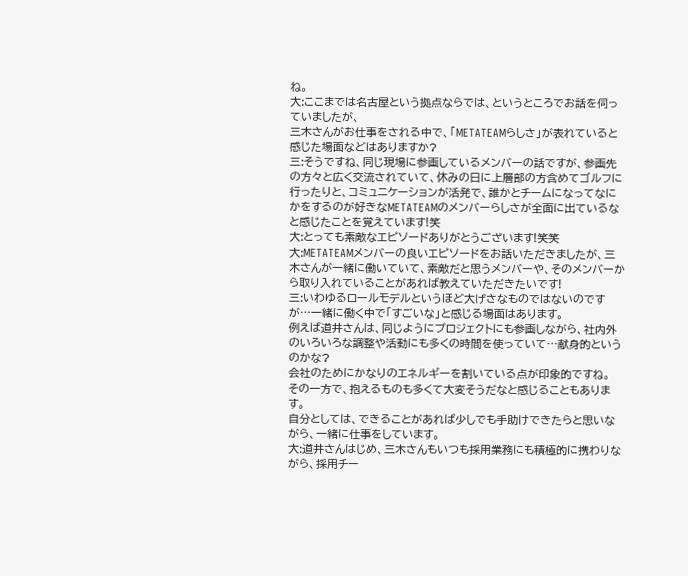ね。
大:ここまでは名古屋という拠点ならでは、というところでお話を伺っていましたが、
三木さんがお仕事をされる中で、「METATEAMらしさ」が表れていると感じた場面などはありますか?
三:そうですね、同じ現場に参画しているメンバーの話ですが、参画先の方々と広く交流されていて、休みの日に上層部の方含めてゴルフに行ったりと、コミュニケーションが活発で、誰かとチームになってなにかをするのが好きなMETATEAMのメンバーらしさが全面に出ているなと感じたことを覚えています!笑
大:とっても素敵なエピソードありがとうございます!笑笑
大:METATEAMメンバーの良いエピソードをお話いただきましたが、三木さんが一緒に働いていて、素敵だと思うメンバーや、そのメンバーから取り入れていることがあれば教えていただきたいです!
三:いわゆるロールモデルというほど大げさなものではないのですが…一緒に働く中で「すごいな」と感じる場面はあります。
例えば道井さんは、同じようにプロジェクトにも参画しながら、社内外のいろいろな調整や活動にも多くの時間を使っていて…献身的というのかな?
会社のためにかなりのエネルギーを割いている点が印象的ですね。
その一方で、抱えるものも多くて大変そうだなと感じることもあります。
自分としては、できることがあれば少しでも手助けできたらと思いながら、一緒に仕事をしています。
大:道井さんはじめ、三木さんもいつも採用業務にも積極的に携わりながら、採用チー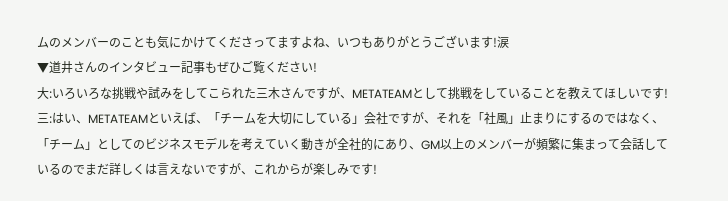ムのメンバーのことも気にかけてくださってますよね、いつもありがとうございます!涙
▼道井さんのインタビュー記事もぜひご覧ください!
大:いろいろな挑戦や試みをしてこられた三木さんですが、METATEAMとして挑戦をしていることを教えてほしいです!
三:はい、METATEAMといえば、「チームを大切にしている」会社ですが、それを「社風」止まりにするのではなく、「チーム」としてのビジネスモデルを考えていく動きが全社的にあり、GM以上のメンバーが頻繁に集まって会話しているのでまだ詳しくは言えないですが、これからが楽しみです!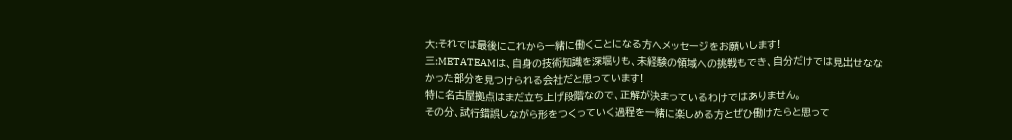大:それでは最後にこれから一緒に働くことになる方へメッセージをお願いします!
三:METATEAMは、自身の技術知識を深堀りも、未経験の領域への挑戦もでき、自分だけでは見出せななかった部分を見つけられる会社だと思っています!
特に名古屋拠点はまだ立ち上げ段階なので、正解が決まっているわけではありません。
その分、試行錯誤しながら形をつくっていく過程を一緒に楽しめる方とぜひ働けたらと思って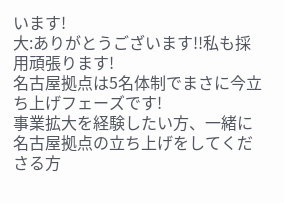います!
大:ありがとうございます!!私も採用頑張ります!
名古屋拠点は5名体制でまさに今立ち上げフェーズです!
事業拡大を経験したい方、一緒に名古屋拠点の立ち上げをしてくださる方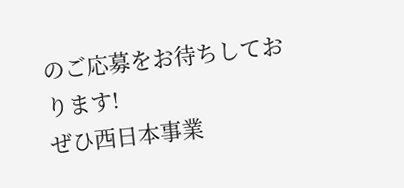のご応募をお待ちしております!
ぜひ西日本事業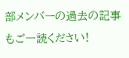部メンバーの過去の記事もご一読ください!